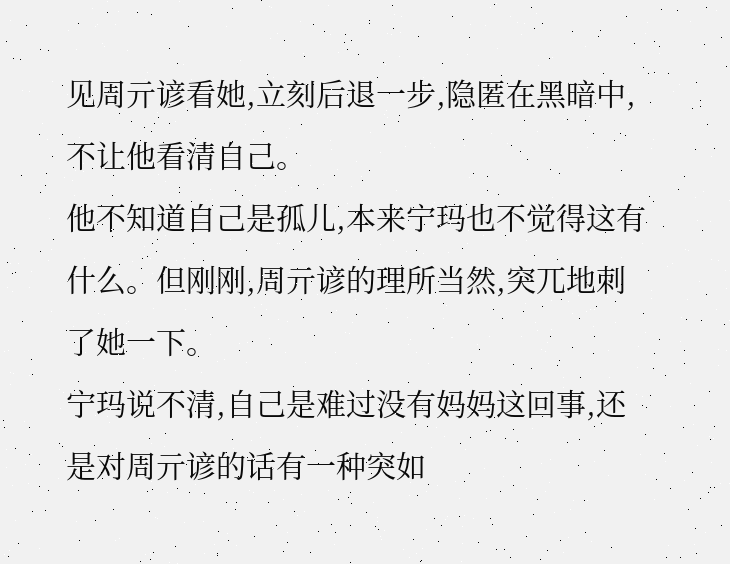见周亓谚看她,立刻后退一步,隐匿在黑暗中,不让他看清自己。
他不知道自己是孤儿,本来宁玛也不觉得这有什么。但刚刚,周亓谚的理所当然,突兀地刺了她一下。
宁玛说不清,自己是难过没有妈妈这回事,还是对周亓谚的话有一种突如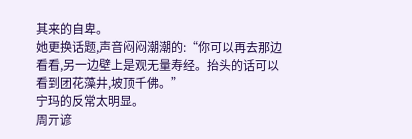其来的自卑。
她更换话题,声音闷闷潮潮的:“你可以再去那边看看,另一边壁上是观无量寿经。抬头的话可以看到团花藻井,坡顶千佛。”
宁玛的反常太明显。
周亓谚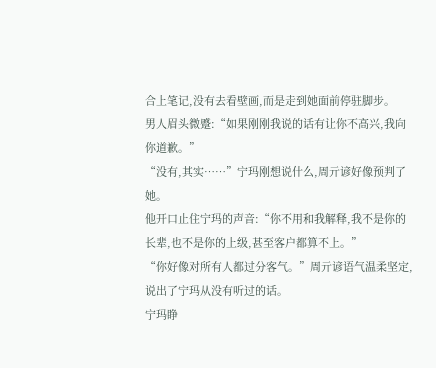合上笔记,没有去看壁画,而是走到她面前停驻脚步。
男人眉头微蹙:“如果刚刚我说的话有让你不高兴,我向你道歉。”
“没有,其实……”宁玛刚想说什么,周亓谚好像预判了她。
他开口止住宁玛的声音:“你不用和我解释,我不是你的长辈,也不是你的上级,甚至客户都算不上。”
“你好像对所有人都过分客气。”周亓谚语气温柔坚定,说出了宁玛从没有听过的话。
宁玛睁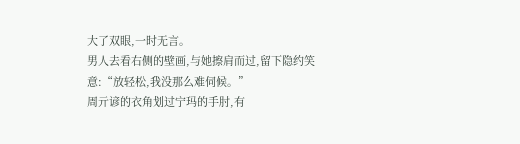大了双眼,一时无言。
男人去看右侧的壁画,与她擦肩而过,留下隐约笑意:“放轻松,我没那么难伺候。”
周亓谚的衣角划过宁玛的手肘,有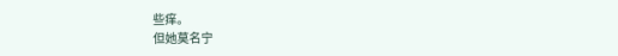些痒。
但她莫名宁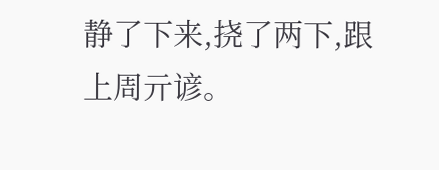静了下来,挠了两下,跟上周亓谚。